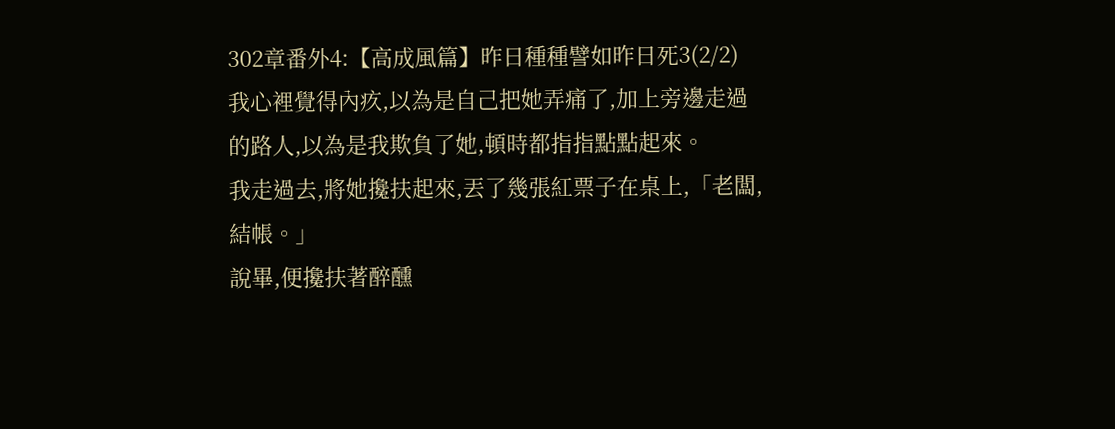302章番外4:【高成風篇】昨日種種譬如昨日死3(2/2)
我心裡覺得內疚,以為是自己把她弄痛了,加上旁邊走過的路人,以為是我欺負了她,頓時都指指點點起來。
我走過去,將她攙扶起來,丟了幾張紅票子在桌上,「老闆,結帳。」
說畢,便攙扶著醉醺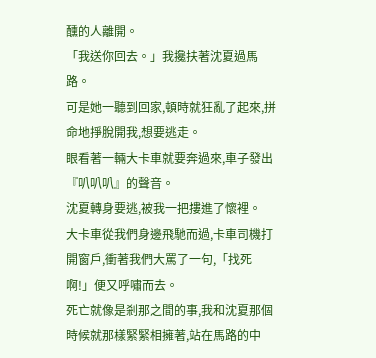醺的人離開。
「我送你回去。」我攙扶著沈夏過馬路。
可是她一聽到回家,頓時就狂亂了起來,拼命地掙脫開我,想要逃走。
眼看著一輛大卡車就要奔過來,車子發出『叭叭叭』的聲音。
沈夏轉身要逃,被我一把摟進了懷裡。
大卡車從我們身邊飛馳而過,卡車司機打開窗戶,衝著我們大罵了一句,「找死啊!」便又呼嘯而去。
死亡就像是剎那之間的事,我和沈夏那個時候就那樣緊緊相擁著,站在馬路的中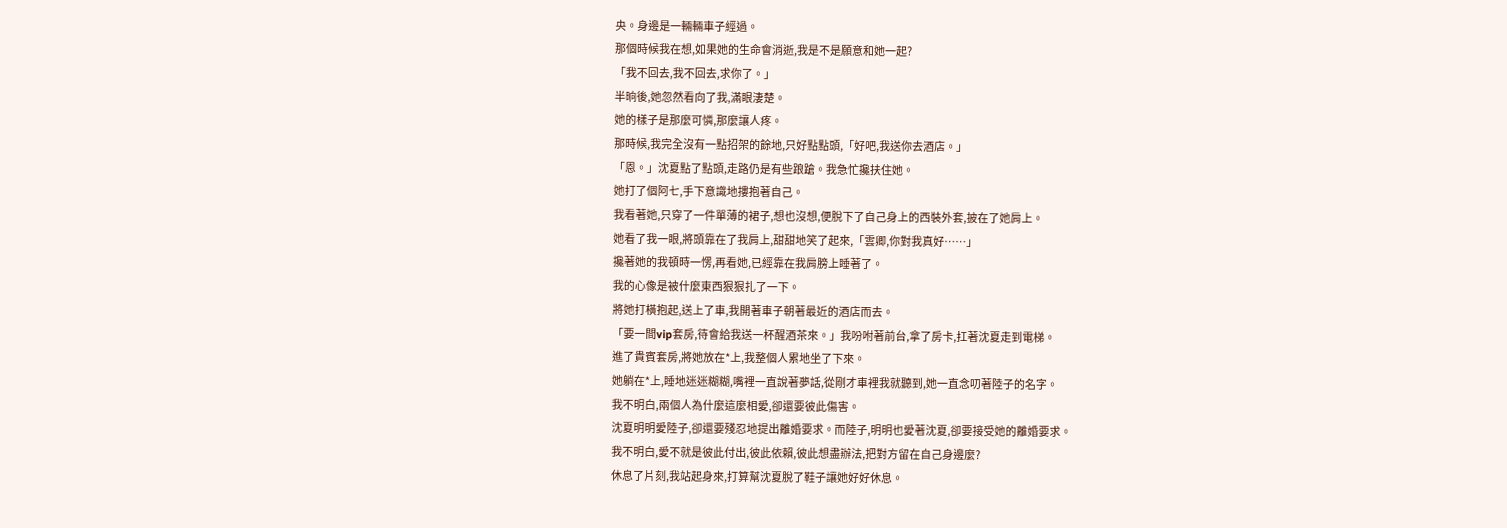央。身邊是一輛輛車子經過。
那個時候我在想,如果她的生命會消逝,我是不是願意和她一起?
「我不回去,我不回去,求你了。」
半晌後,她忽然看向了我,滿眼淒楚。
她的樣子是那麼可憐,那麼讓人疼。
那時候,我完全沒有一點招架的餘地,只好點點頭,「好吧,我送你去酒店。」
「恩。」沈夏點了點頭,走路仍是有些踉蹌。我急忙攙扶住她。
她打了個阿七,手下意識地摟抱著自己。
我看著她,只穿了一件單薄的裙子,想也沒想,便脫下了自己身上的西裝外套,披在了她肩上。
她看了我一眼,將頭靠在了我肩上,甜甜地笑了起來,「雲卿,你對我真好……」
攙著她的我頓時一愣,再看她,已經靠在我肩膀上睡著了。
我的心像是被什麼東西狠狠扎了一下。
將她打橫抱起,送上了車,我開著車子朝著最近的酒店而去。
「要一間vip套房,待會給我送一杯醒酒茶來。」我吩咐著前台,拿了房卡,扛著沈夏走到電梯。
進了貴賓套房,將她放在*上,我整個人累地坐了下來。
她躺在*上,睡地迷迷糊糊,嘴裡一直說著夢話,從剛才車裡我就聽到,她一直念叨著陸子的名字。
我不明白,兩個人為什麼這麼相愛,卻還要彼此傷害。
沈夏明明愛陸子,卻還要殘忍地提出離婚要求。而陸子,明明也愛著沈夏,卻要接受她的離婚要求。
我不明白,愛不就是彼此付出,彼此依賴,彼此想盡辦法,把對方留在自己身邊麼?
休息了片刻,我站起身來,打算幫沈夏脫了鞋子讓她好好休息。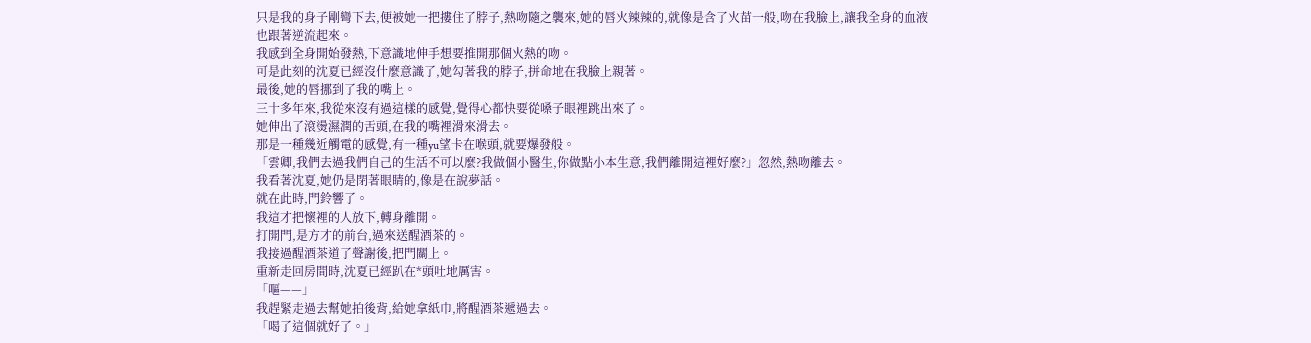只是我的身子剛彎下去,便被她一把摟住了脖子,熱吻隨之襲來,她的唇火辣辣的,就像是含了火苗一般,吻在我臉上,讓我全身的血液也跟著逆流起來。
我感到全身開始發熱,下意識地伸手想要推開那個火熱的吻。
可是此刻的沈夏已經沒什麼意識了,她勾著我的脖子,拼命地在我臉上親著。
最後,她的唇挪到了我的嘴上。
三十多年來,我從來沒有過這樣的感覺,覺得心都快要從嗓子眼裡跳出來了。
她伸出了滾燙濕潤的舌頭,在我的嘴裡滑來滑去。
那是一種幾近觸電的感覺,有一種yu望卡在喉頭,就要爆發般。
「雲卿,我們去過我們自己的生活不可以麼?我做個小醫生,你做點小本生意,我們離開這裡好麼?」忽然,熱吻離去。
我看著沈夏,她仍是閉著眼睛的,像是在說夢話。
就在此時,門鈴響了。
我這才把懷裡的人放下,轉身離開。
打開門,是方才的前台,過來送醒酒茶的。
我接過醒酒茶道了聲謝後,把門關上。
重新走回房間時,沈夏已經趴在*頭吐地厲害。
「嘔——」
我趕緊走過去幫她拍後背,給她拿紙巾,將醒酒茶遞過去。
「喝了這個就好了。」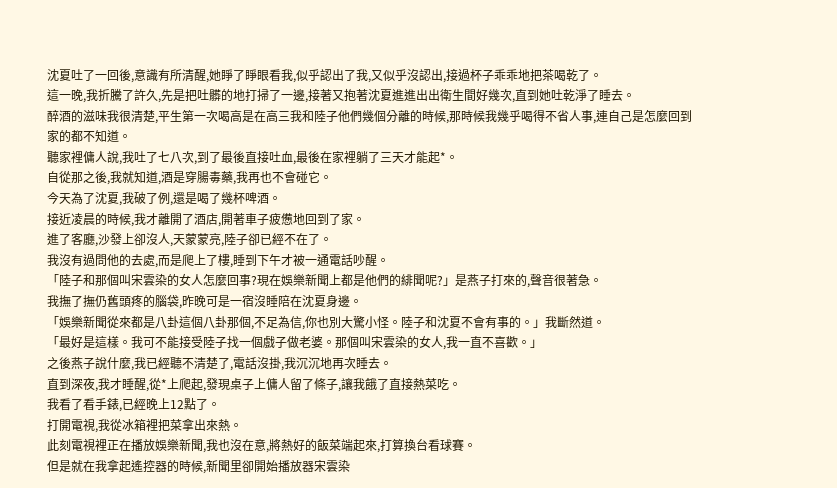沈夏吐了一回後,意識有所清醒,她睜了睜眼看我,似乎認出了我,又似乎沒認出,接過杯子乖乖地把茶喝乾了。
這一晚,我折騰了許久,先是把吐髒的地打掃了一邊,接著又抱著沈夏進進出出衛生間好幾次,直到她吐乾淨了睡去。
醉酒的滋味我很清楚,平生第一次喝高是在高三我和陸子他們幾個分離的時候,那時候我幾乎喝得不省人事,連自己是怎麼回到家的都不知道。
聽家裡傭人說,我吐了七八次,到了最後直接吐血,最後在家裡躺了三天才能起*。
自從那之後,我就知道,酒是穿腸毒藥,我再也不會碰它。
今天為了沈夏,我破了例,還是喝了幾杯啤酒。
接近凌晨的時候,我才離開了酒店,開著車子疲憊地回到了家。
進了客廳,沙發上卻沒人,天蒙蒙亮,陸子卻已經不在了。
我沒有過問他的去處,而是爬上了樓,睡到下午才被一通電話吵醒。
「陸子和那個叫宋雲染的女人怎麼回事?現在娛樂新聞上都是他們的緋聞呢?」是燕子打來的,聲音很著急。
我撫了撫仍舊頭疼的腦袋,昨晚可是一宿沒睡陪在沈夏身邊。
「娛樂新聞從來都是八卦這個八卦那個,不足為信,你也別大驚小怪。陸子和沈夏不會有事的。」我斷然道。
「最好是這樣。我可不能接受陸子找一個戲子做老婆。那個叫宋雲染的女人,我一直不喜歡。」
之後燕子說什麼,我已經聽不清楚了,電話沒掛,我沉沉地再次睡去。
直到深夜,我才睡醒,從*上爬起,發現桌子上傭人留了條子,讓我餓了直接熱菜吃。
我看了看手錶,已經晚上12點了。
打開電視,我從冰箱裡把菜拿出來熱。
此刻電視裡正在播放娛樂新聞,我也沒在意,將熱好的飯菜端起來,打算換台看球賽。
但是就在我拿起遙控器的時候,新聞里卻開始播放器宋雲染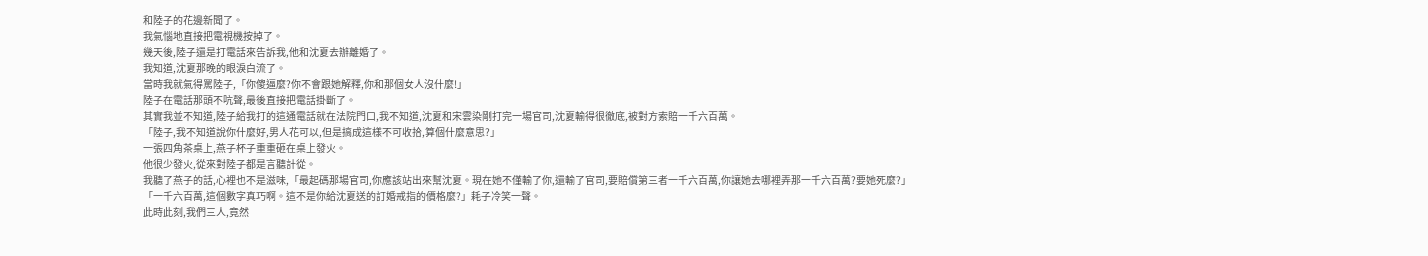和陸子的花邊新聞了。
我氣惱地直接把電視機按掉了。
幾天後,陸子還是打電話來告訴我,他和沈夏去辦離婚了。
我知道,沈夏那晚的眼淚白流了。
當時我就氣得罵陸子,「你傻逼麼?你不會跟她解釋,你和那個女人沒什麼!」
陸子在電話那頭不吭聲,最後直接把電話掛斷了。
其實我並不知道,陸子給我打的這通電話就在法院門口,我不知道,沈夏和宋雲染剛打完一場官司,沈夏輸得很徹底,被對方索賠一千六百萬。
「陸子,我不知道說你什麼好,男人花可以,但是搞成這樣不可收拾,算個什麼意思?」
一張四角茶桌上,燕子杯子重重砸在桌上發火。
他很少發火,從來對陸子都是言聽計從。
我聽了燕子的話,心裡也不是滋味,「最起碼那場官司,你應該站出來幫沈夏。現在她不僅輸了你,還輸了官司,要賠償第三者一千六百萬,你讓她去哪裡弄那一千六百萬?要她死麼?」
「一千六百萬,這個數字真巧啊。這不是你給沈夏送的訂婚戒指的價格麼?」耗子冷笑一聲。
此時此刻,我們三人,竟然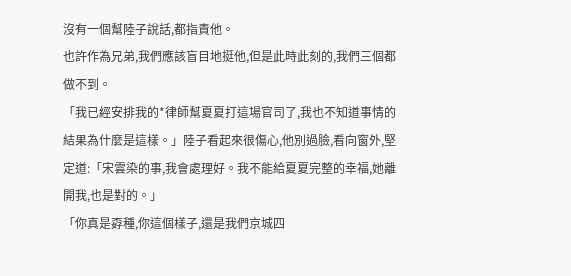沒有一個幫陸子說話,都指責他。
也許作為兄弟,我們應該盲目地挺他,但是此時此刻的,我們三個都做不到。
「我已經安排我的*律師幫夏夏打這場官司了,我也不知道事情的結果為什麼是這樣。」陸子看起來很傷心,他別過臉,看向窗外,堅定道:「宋雲染的事,我會處理好。我不能給夏夏完整的幸福,她離開我,也是對的。」
「你真是孬種,你這個樣子,還是我們京城四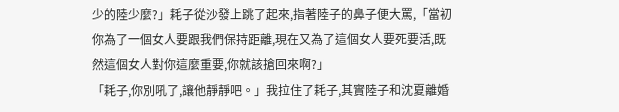少的陸少麼?」耗子從沙發上跳了起來,指著陸子的鼻子便大罵,「當初你為了一個女人要跟我們保持距離,現在又為了這個女人要死要活,既然這個女人對你這麼重要,你就該搶回來啊?」
「耗子,你別吼了,讓他靜靜吧。」我拉住了耗子,其實陸子和沈夏離婚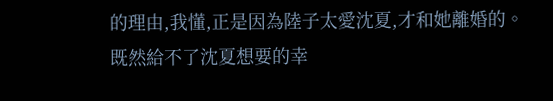的理由,我懂,正是因為陸子太愛沈夏,才和她離婚的。
既然給不了沈夏想要的幸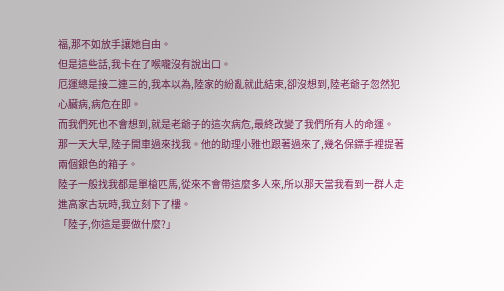福,那不如放手讓她自由。
但是這些話,我卡在了喉嚨沒有說出口。
厄運總是接二連三的,我本以為,陸家的紛亂就此結束,卻沒想到,陸老爺子忽然犯心臟病,病危在即。
而我們死也不會想到,就是老爺子的這次病危,最終改變了我們所有人的命運。
那一天大早,陸子開車過來找我。他的助理小雅也跟著過來了,幾名保鏢手裡提著兩個銀色的箱子。
陸子一般找我都是單槍匹馬,從來不會帶這麼多人來,所以那天當我看到一群人走進高家古玩時,我立刻下了樓。
「陸子,你這是要做什麼?」